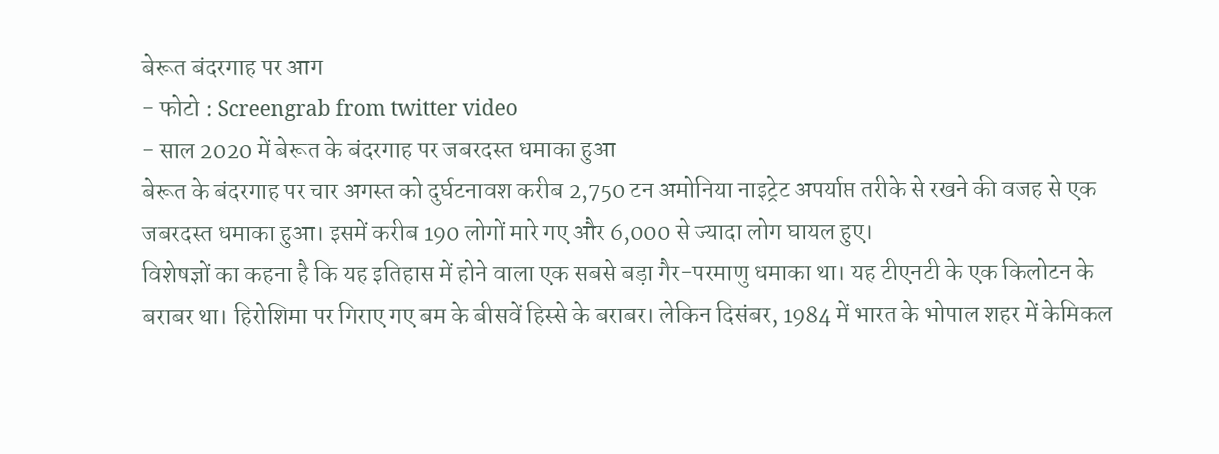बेरूत बंदरगाह पर आग
- फोटो : Screengrab from twitter video
- साल 2020 में बेरूत के बंदरगाह पर जबरदस्त धमाका हुआ
बेरूत के बंदरगाह पर चार अगस्त को दुर्घटनावश करीब 2,750 टन अमोनिया नाइट्रेट अपर्याप्त तरीके से रखने की वजह से एक जबरदस्त धमाका हुआ। इसमें करीब 190 लोगों मारे गए और 6,000 से ज्यादा लोग घायल हुए।
विशेषज्ञों का कहना है कि यह इतिहास में होने वाला एक सबसे बड़ा गैर-परमाणु धमाका था। यह टीएनटी के एक किलोटन के बराबर था। हिरोशिमा पर गिराए गए बम के बीसवें हिस्से के बराबर। लेकिन दिसंबर, 1984 में भारत के भोपाल शहर में केमिकल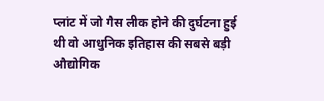प्लांट में जो गैस लीक होने की दुर्घटना हुई थी वो आधुनिक इतिहास की सबसे बड़ी औद्योगिक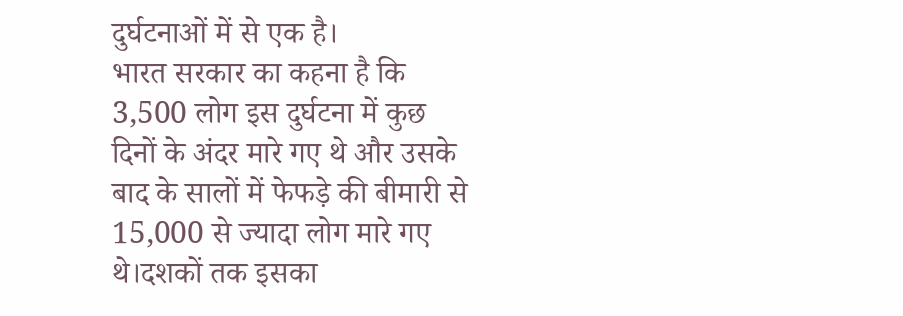दुर्घटनाओं में से एक है।
भारत सरकार का कहना है कि 3,500 लोग इस दुर्घटना में कुछ दिनों के अंदर मारे गए थे और उसके बाद के सालों में फेफड़े की बीमारी से 15,000 से ज्यादा लोग मारे गए थे।दशकों तक इसका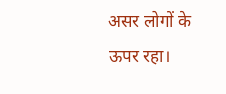असर लोगों के ऊपर रहा।